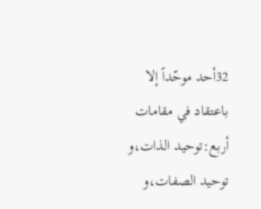32أحد موحّداً إلا باعتقاد في مقامات أربع:توحيد الذات،و توحيد الصفات،و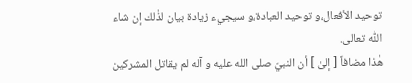توحيد الأفعال،و توحيد العبادة،و سيجيء زيادة بيان لذٰلك إن شاء اللّٰه تعالى.
هٰذا مضافاً [ إلىٰ ] أن النبيّ صلى الله عليه و آله لم يقاتل المشركين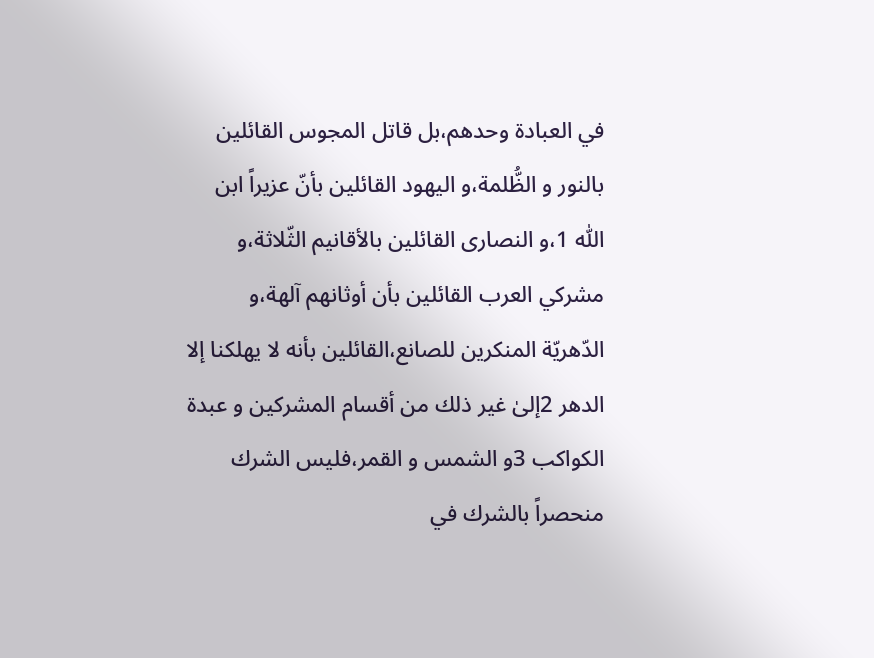في العبادة وحدهم،بل قاتل المجوس القائلين بالنور و الظُّلمة،و اليهود القائلين بأنّ عزيراً ابن اللّٰه 1،و النصارى القائلين بالأقانيم الثّلاثة،و مشركي العرب القائلين بأن أوثانهم آلهة،و الدّهريّة المنكرين للصانع،القائلين بأنه لا يهلكنا إلا الدهر 2إلىٰ غير ذلك من أقسام المشركين و عبدة الكواكب 3و الشمس و القمر،فليس الشرك منحصراً بالشرك في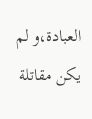العبادة،و لم يكن مقاتلة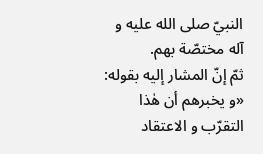النبيّ صلى الله عليه و آله مختصّة بهم.
ثمّ إنّ المشار إليه بقوله: «و يخبرهم أن هٰذا التقرّب و الاعتقاد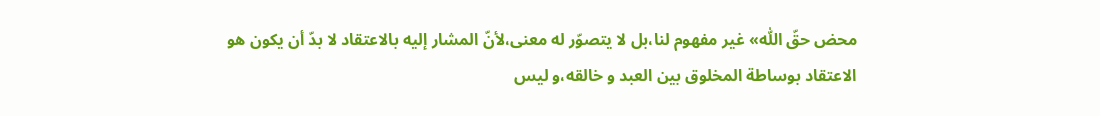محض حقّ اللّٰه» غير مفهوم لنا،بل لا يتصوّر له معنى،لأنّ المشار إليه بالاعتقاد لا بدّ أن يكون هو الاعتقاد بوساطة المخلوق بين العبد و خالقه،و ليس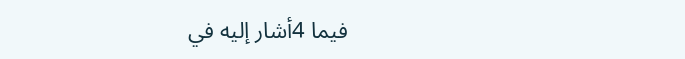فيما 4أشار إليه في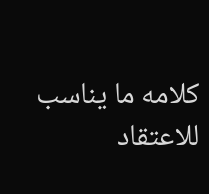كلامه ما يناسب للاعتقاد